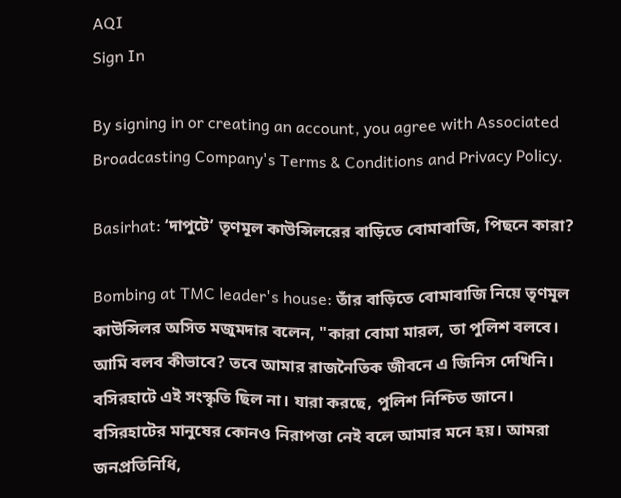AQI
Sign In

By signing in or creating an account, you agree with Associated Broadcasting Company's Terms & Conditions and Privacy Policy.

Basirhat: ‘দাপুটে’ তৃণমূল কাউন্সিলরের বাড়িতে বোমাবাজি, পিছনে কারা?

Bombing at TMC leader's house: তাঁর বাড়িতে বোমাবাজি নিয়ে তৃণমূল কাউন্সিলর অসিত মজুমদার বলেন, "কারা বোমা মারল, তা পুলিশ বলবে। আমি বলব কীভাবে? তবে আমার রাজনৈতিক জীবনে এ জিনিস দেখিনি। বসিরহাটে এই সংস্কৃতি ছিল না। যারা করছে, পুলিশ নিশ্চিত জানে। বসিরহাটের মানুষের কোনও নিরাপত্তা নেই বলে আমার মনে হয়। আমরা জনপ্রতিনিধি,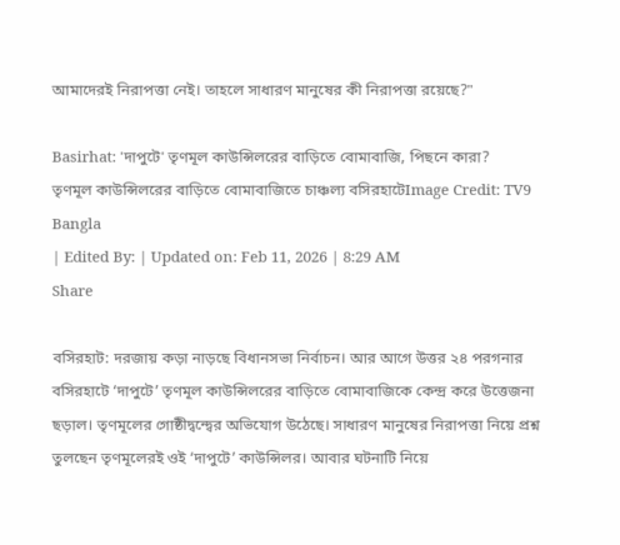আমাদেরই নিরাপত্তা নেই। তাহলে সাধারণ মানুষের কী নিরাপত্তা রয়েছে?"

Basirhat: 'দাপুটে' তৃণমূল কাউন্সিলরের বাড়িতে বোমাবাজি, পিছনে কারা?
তৃণমূল কাউন্সিলরের বাড়িতে বোমাবাজিতে চাঞ্চল্য বসিরহাটেImage Credit: TV9 Bangla
| Edited By: | Updated on: Feb 11, 2026 | 8:29 AM
Share

বসিরহাট: দরজায় কড়া নাড়ছে বিধানসভা নির্বাচন। আর আগে উত্তর ২৪ পরগনার বসিরহাটে ‘দাপুটে’ তৃণমূল কাউন্সিলরের বাড়িতে বোমাবাজিকে কেন্দ্র করে উত্তেজনা ছড়াল। তৃণমূলের গোষ্ঠীদ্বন্দ্বের অভিযোগ উঠেছে। সাধারণ মানুষের নিরাপত্তা নিয়ে প্রশ্ন তুলছেন তৃণমূলেরই ওই ‘দাপুটে’ কাউন্সিলর। আবার ঘটনাটি নিয়ে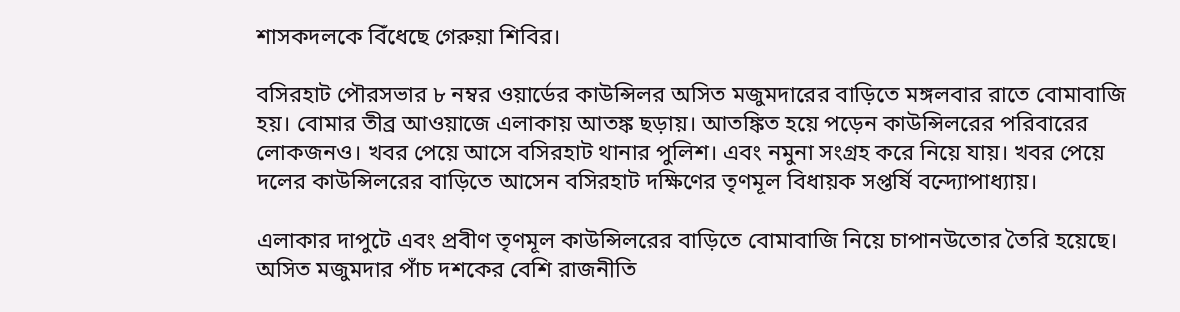শাসকদলকে বিঁধেছে গেরুয়া শিবির।

বসিরহাট পৌরসভার ৮ নম্বর ওয়ার্ডের কাউন্সিলর অসিত মজুমদারের বাড়িতে মঙ্গলবার রাতে বোমাবাজি হয়। বোমার তীব্র আওয়াজে এলাকায় আতঙ্ক ছড়ায়। আতঙ্কিত হয়ে পড়েন কাউন্সিলরের পরিবারের লোকজনও। খবর পেয়ে আসে বসিরহাট থানার পুলিশ। এবং নমুনা সংগ্রহ করে নিয়ে যায়। খবর পেয়ে দলের কাউন্সিলরের বাড়িতে আসেন বসিরহাট দক্ষিণের তৃণমূল বিধায়ক সপ্তর্ষি বন্দ্যোপাধ্যায়।

এলাকার দাপুটে এবং প্রবীণ তৃণমূল কাউন্সিলরের বাড়িতে বোমাবাজি নিয়ে চাপানউতোর তৈরি হয়েছে। অসিত মজুমদার পাঁচ দশকের বেশি রাজনীতি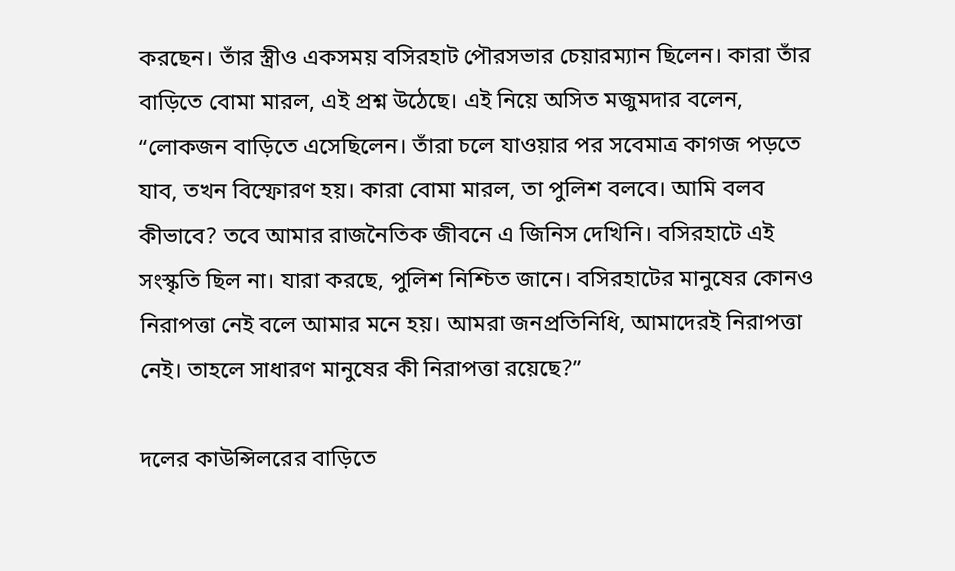করছেন। তাঁর স্ত্রীও একসময় বসিরহাট পৌরসভার চেয়ারম্যান ছিলেন। কারা তাঁর বাড়িতে বোমা মারল, এই প্রশ্ন উঠেছে। এই নিয়ে অসিত মজুমদার বলেন, “লোকজন বাড়িতে এসেছিলেন। তাঁরা চলে যাওয়ার পর সবেমাত্র কাগজ পড়তে যাব, তখন বিস্ফোরণ হয়। কারা বোমা মারল, তা পুলিশ বলবে। আমি বলব কীভাবে? তবে আমার রাজনৈতিক জীবনে এ জিনিস দেখিনি। বসিরহাটে এই সংস্কৃতি ছিল না। যারা করছে, পুলিশ নিশ্চিত জানে। বসিরহাটের মানুষের কোনও নিরাপত্তা নেই বলে আমার মনে হয়। আমরা জনপ্রতিনিধি, আমাদেরই নিরাপত্তা নেই। তাহলে সাধারণ মানুষের কী নিরাপত্তা রয়েছে?”

দলের কাউন্সিলরের বাড়িতে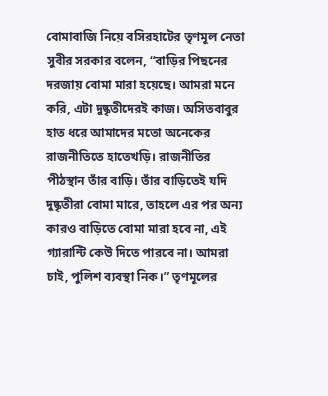বোমাবাজি নিয়ে বসিরহাটের তৃণমূল নেতা সুবীর সরকার বলেন, “বাড়ির পিছনের দরজায় বোমা মারা হয়েছে। আমরা মনে করি, এটা দুষ্কৃতীদেরই কাজ। অসিতবাবুর হাত ধরে আমাদের মতো অনেকের রাজনীতিতে হাতেখড়ি। রাজনীতির পীঠস্থান তাঁর বাড়ি। তাঁর বাড়িতেই যদি দুষ্কৃতীরা বোমা মারে, তাহলে এর পর অন্য কারও বাড়িতে বোমা মারা হবে না, এই গ্যারান্টি কেউ দিতে পারবে না। আমরা চাই, পুলিশ ব্যবস্থা নিক।” তৃণমূলের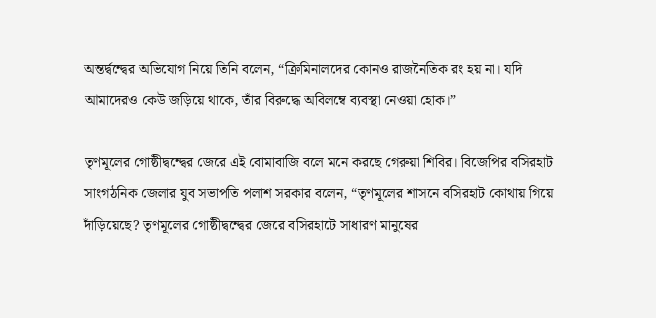অন্তর্দ্বন্দ্বের অভিযোগ নিয়ে তিনি বলেন, “ক্রিমিনালদের কোনও রাজনৈতিক রং হয় না। যদি আমাদেরও কেউ জড়িয়ে থাকে, তাঁর বিরুদ্ধে অবিলম্বে ব্যবস্থা নেওয়া হোক।”

তৃণমূলের গোষ্ঠীদ্বন্দ্বের জেরে এই বোমাবাজি বলে মনে করছে গেরুয়া শিবির। বিজেপির বসিরহাট সাংগঠনিক জেলার যুব সভাপতি পলাশ সরকার বলেন, “তৃণমূলের শাসনে বসিরহাট কোথায় গিয়ে দাঁড়িয়েছে? তৃণমূলের গোষ্ঠীদ্বন্দ্বের জেরে বসিরহাটে সাধারণ মানুষের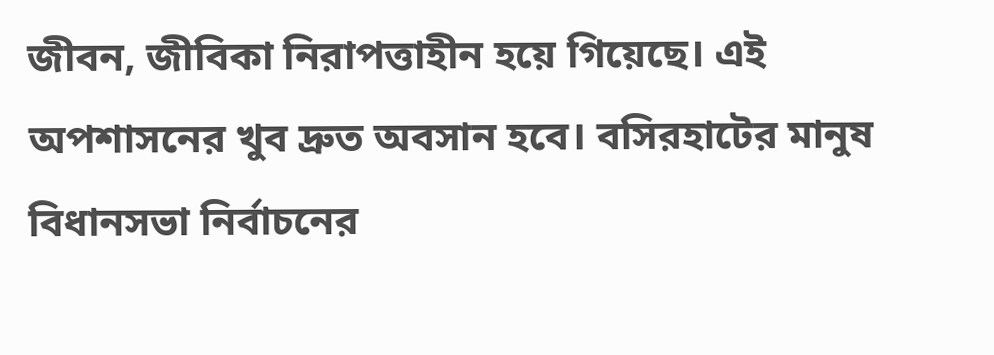জীবন, জীবিকা নিরাপত্তাহীন হয়ে গিয়েছে। এই অপশাসনের খুব দ্রুত অবসান হবে। বসিরহাটের মানুষ বিধানসভা নির্বাচনের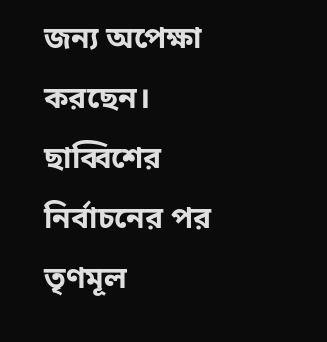জন্য অপেক্ষা করছেন। ছাব্বিশের নির্বাচনের পর তৃণমূল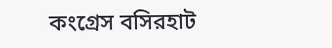কংগ্রেস বসিরহাট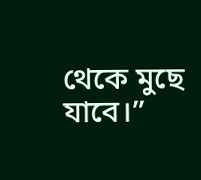থেকে মুছে যাবে।”